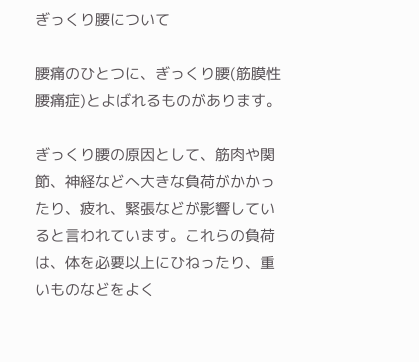ぎっくり腰について

腰痛のひとつに、ぎっくり腰(筋膜性腰痛症)とよばれるものがあります。

ぎっくり腰の原因として、筋肉や関節、神経などへ大きな負荷がかかったり、疲れ、緊張などが影響していると言われています。これらの負荷は、体を必要以上にひねったり、重いものなどをよく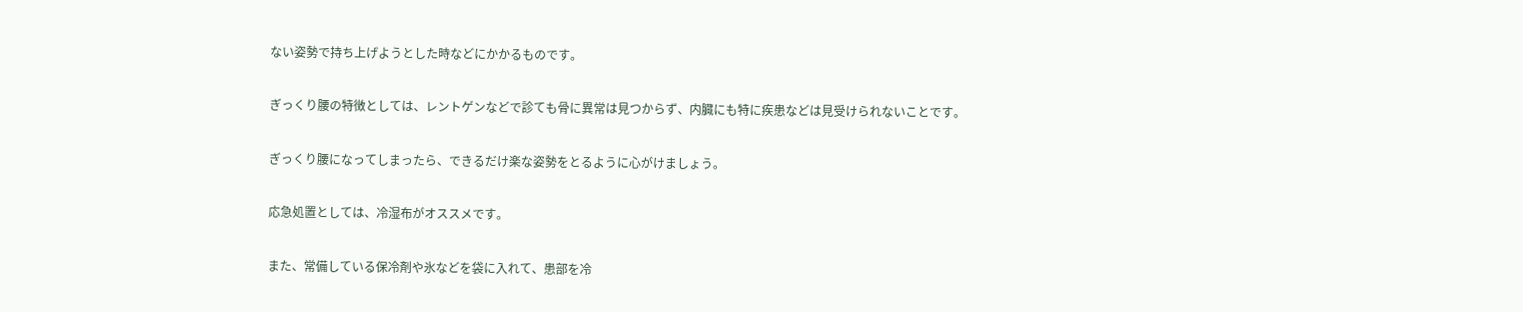ない姿勢で持ち上げようとした時などにかかるものです。

ぎっくり腰の特徴としては、レントゲンなどで診ても骨に異常は見つからず、内臓にも特に疾患などは見受けられないことです。

ぎっくり腰になってしまったら、できるだけ楽な姿勢をとるように心がけましょう。

応急処置としては、冷湿布がオススメです。

また、常備している保冷剤や氷などを袋に入れて、患部を冷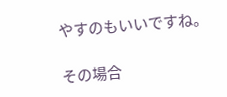やすのもいいですね。

その場合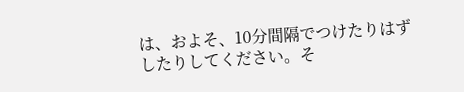は、およそ、10分間隔でつけたりはずしたりしてください。そ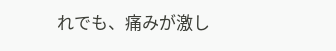れでも、痛みが激し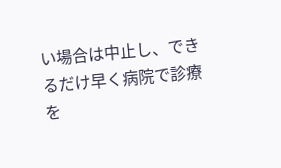い場合は中止し、できるだけ早く病院で診療を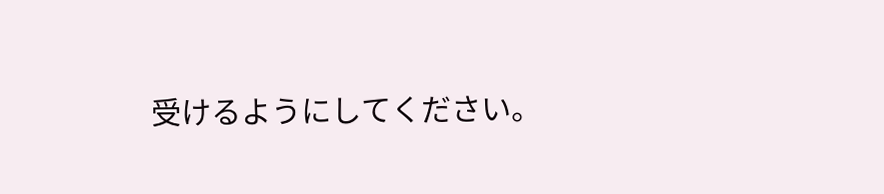受けるようにしてください。